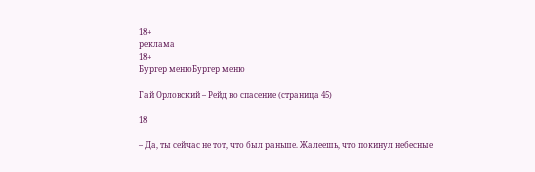18+
реклама
18+
Бургер менюБургер меню

Гай Орловский – Рейд во спасение (страница 45)

18

– Да, ты сейчас не тот, что был раньше. Жалеешь, что покинул небесные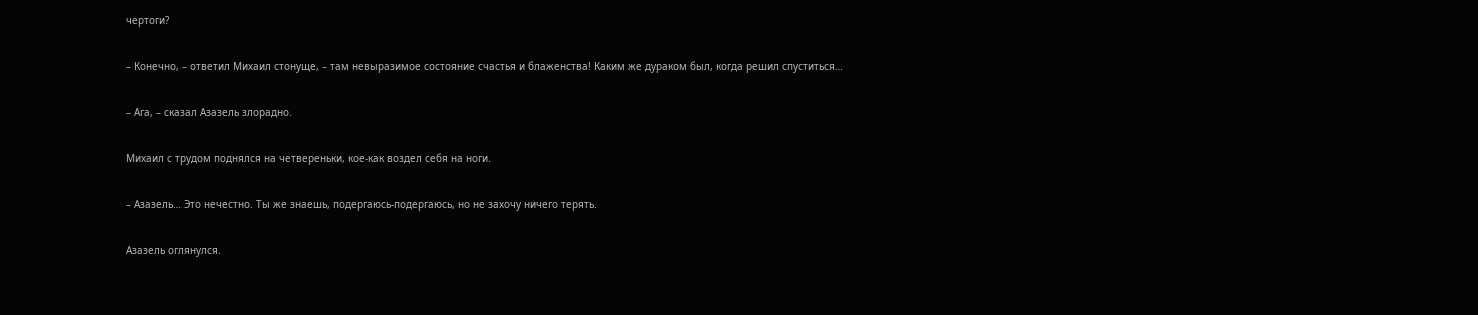чертоги?

– Конечно, – ответил Михаил стонуще, – там невыразимое состояние счастья и блаженства! Каким же дураком был, когда решил спуститься…

– Ага, – сказал Азазель злорадно.

Михаил с трудом поднялся на четвереньки, кое-как воздел себя на ноги.

– Азазель… Это нечестно. Ты же знаешь, подергаюсь-подергаюсь, но не захочу ничего терять.

Азазель оглянулся.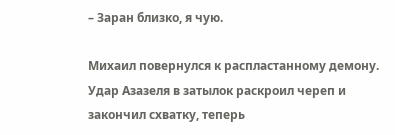– Заран близко, я чую.

Михаил повернулся к распластанному демону. Удар Азазеля в затылок раскроил череп и закончил схватку, теперь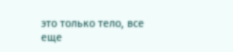это только тело, все еще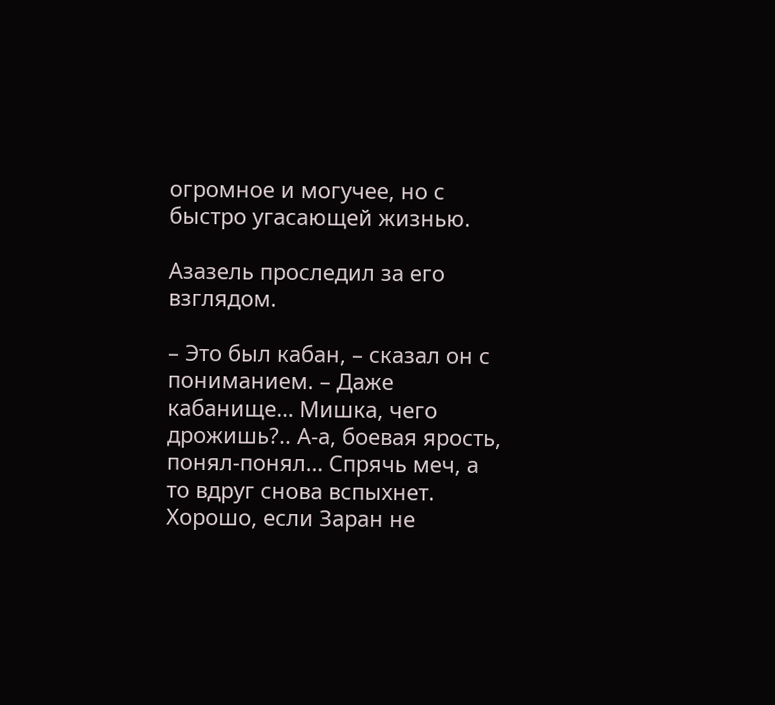огромное и могучее, но с быстро угасающей жизнью.

Азазель проследил за его взглядом.

– Это был кабан, – сказал он с пониманием. – Даже кабанище… Мишка, чего дрожишь?.. А-а, боевая ярость, понял-понял… Спрячь меч, а то вдруг снова вспыхнет. Хорошо, если Заран не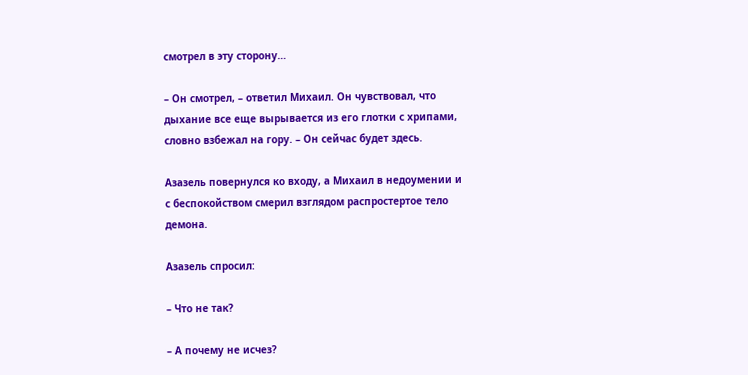смотрел в эту сторону…

– Он смотрел, – ответил Михаил. Он чувствовал, что дыхание все еще вырывается из его глотки с хрипами, словно взбежал на гору. – Он сейчас будет здесь.

Азазель повернулся ко входу, а Михаил в недоумении и с беспокойством смерил взглядом распростертое тело демона.

Азазель спросил:

– Что не так?

– А почему не исчез?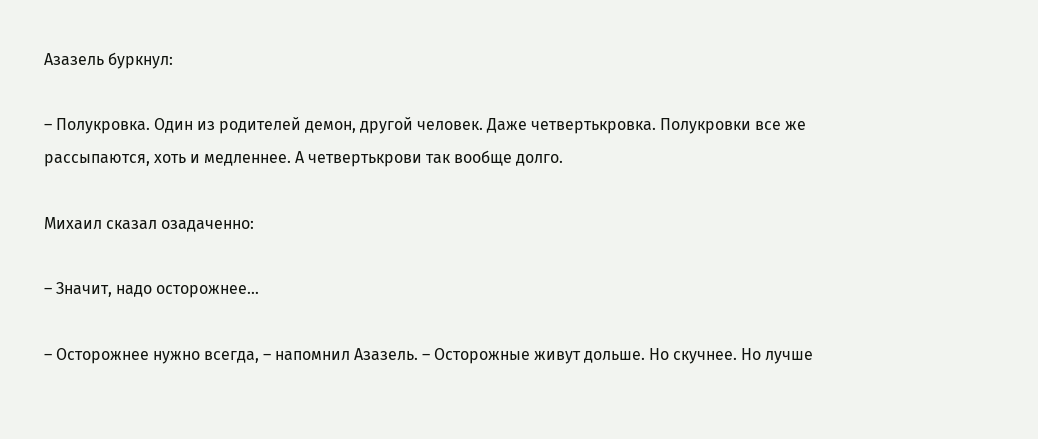Азазель буркнул:

– Полукровка. Один из родителей демон, другой человек. Даже четвертькровка. Полукровки все же рассыпаются, хоть и медленнее. А четвертькрови так вообще долго.

Михаил сказал озадаченно:

– Значит, надо осторожнее…

– Осторожнее нужно всегда, – напомнил Азазель. – Осторожные живут дольше. Но скучнее. Но лучше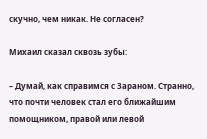скучно, чем никак. Не согласен?

Михаил сказал сквозь зубы:

– Думай, как справимся с Зараном. Странно, что почти человек стал его ближайшим помощником, правой или левой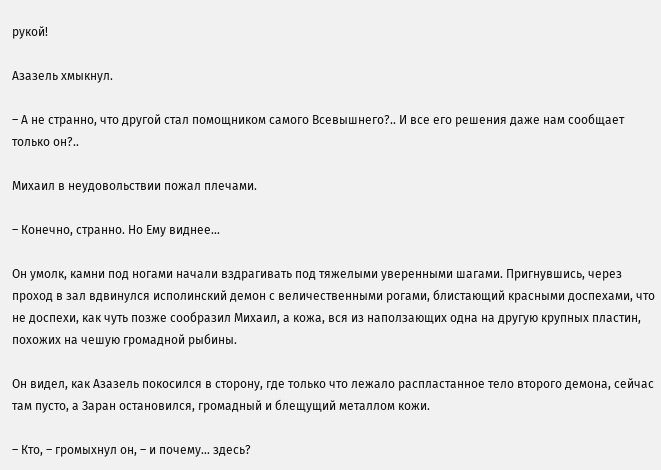рукой!

Азазель хмыкнул.

– А не странно, что другой стал помощником самого Всевышнего?.. И все его решения даже нам сообщает только он?..

Михаил в неудовольствии пожал плечами.

– Конечно, странно. Но Ему виднее…

Он умолк, камни под ногами начали вздрагивать под тяжелыми уверенными шагами. Пригнувшись, через проход в зал вдвинулся исполинский демон с величественными рогами, блистающий красными доспехами, что не доспехи, как чуть позже сообразил Михаил, а кожа, вся из наползающих одна на другую крупных пластин, похожих на чешую громадной рыбины.

Он видел, как Азазель покосился в сторону, где только что лежало распластанное тело второго демона, сейчас там пусто, а Заран остановился, громадный и блещущий металлом кожи.

– Кто, – громыхнул он, – и почему… здесь?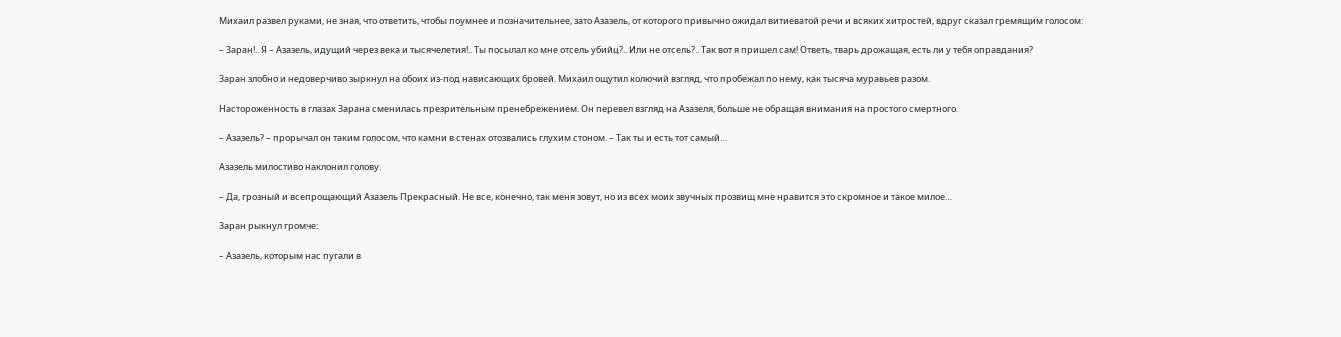Михаил развел руками, не зная, что ответить, чтобы поумнее и позначительнее, зато Азазель, от которого привычно ожидал витиеватой речи и всяких хитростей, вдруг сказал гремящим голосом:

– Заран!.. Я – Азазель, идущий через века и тысячелетия!.. Ты посылал ко мне отсель убийц?.. Или не отсель?.. Так вот я пришел сам! Ответь, тварь дрожащая, есть ли у тебя оправдания?

Заран злобно и недоверчиво зыркнул на обоих из-под нависающих бровей. Михаил ощутил колючий взгляд, что пробежал по нему, как тысяча муравьев разом.

Настороженность в глазах Зарана сменилась презрительным пренебрежением. Он перевел взгляд на Азазеля, больше не обращая внимания на простого смертного.

– Азазель? – прорычал он таким голосом, что камни в стенах отозвались глухим стоном. – Так ты и есть тот самый…

Азазель милостиво наклонил голову.

– Да, грозный и всепрощающий Азазель Прекрасный. Не все, конечно, так меня зовут, но из всех моих звучных прозвищ мне нравится это скромное и такое милое…

Заран рыкнул громче:

– Азазель, которым нас пугали в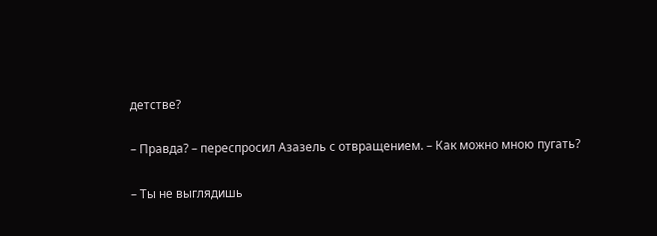детстве?

– Правда? – переспросил Азазель с отвращением. – Как можно мною пугать?

– Ты не выглядишь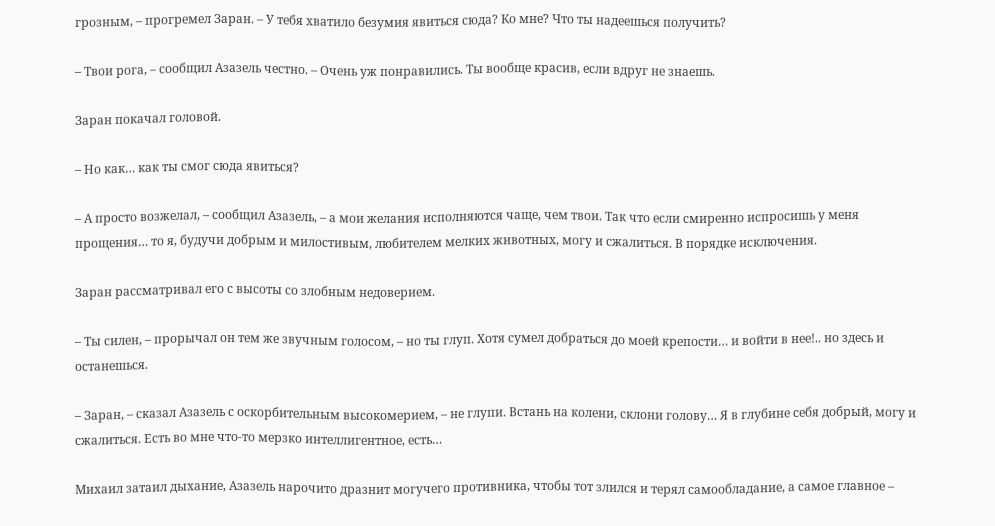грозным, – прогремел Заран. – У тебя хватило безумия явиться сюда? Ко мне? Что ты надеешься получить?

– Твои рога, – сообщил Азазель честно. – Очень уж понравились. Ты вообще красив, если вдруг не знаешь.

Заран покачал головой.

– Но как… как ты смог сюда явиться?

– А просто возжелал, – сообщил Азазель, – а мои желания исполняются чаще, чем твои. Так что если смиренно испросишь у меня прощения… то я, будучи добрым и милостивым, любителем мелких животных, могу и сжалиться. В порядке исключения.

Заран рассматривал его с высоты со злобным недоверием.

– Ты силен, – прорычал он тем же звучным голосом, – но ты глуп. Хотя сумел добраться до моей крепости… и войти в нее!.. но здесь и останешься.

– Заран, – сказал Азазель с оскорбительным высокомерием, – не глупи. Встань на колени, склони голову… Я в глубине себя добрый, могу и сжалиться. Есть во мне что-то мерзко интеллигентное, есть…

Михаил затаил дыхание, Азазель нарочито дразнит могучего противника, чтобы тот злился и терял самообладание, а самое главное –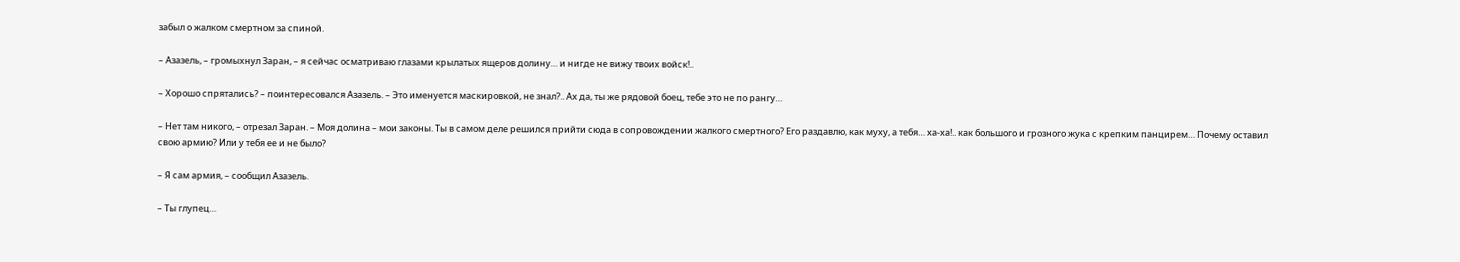забыл о жалком смертном за спиной.

– Азазель, – громыхнул Заран, – я сейчас осматриваю глазами крылатых ящеров долину… и нигде не вижу твоих войск!..

– Хорошо спрятались? – поинтересовался Азазель. – Это именуется маскировкой, не знал?.. Ах да, ты же рядовой боец, тебе это не по рангу…

– Нет там никого, – отрезал Заран. – Моя долина – мои законы. Ты в самом деле решился прийти сюда в сопровождении жалкого смертного? Его раздавлю, как муху, а тебя… ха-ха!.. как большого и грозного жука с крепким панцирем… Почему оставил свою армию? Или у тебя ее и не было?

– Я сам армия, – сообщил Азазель.

– Ты глупец…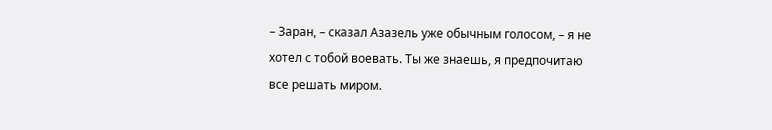– Заран, – сказал Азазель уже обычным голосом, – я не хотел с тобой воевать. Ты же знаешь, я предпочитаю все решать миром.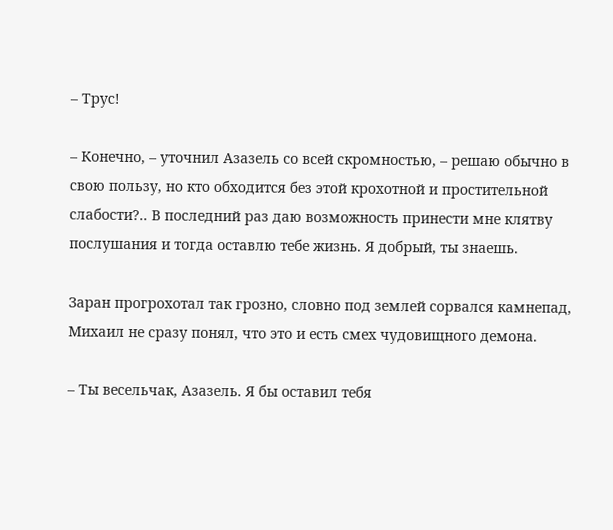– Трус!

– Конечно, – уточнил Азазель со всей скромностью, – решаю обычно в свою пользу, но кто обходится без этой крохотной и простительной слабости?.. В последний раз даю возможность принести мне клятву послушания и тогда оставлю тебе жизнь. Я добрый, ты знаешь.

Заран прогрохотал так грозно, словно под землей сорвался камнепад, Михаил не сразу понял, что это и есть смех чудовищного демона.

– Ты весельчак, Азазель. Я бы оставил тебя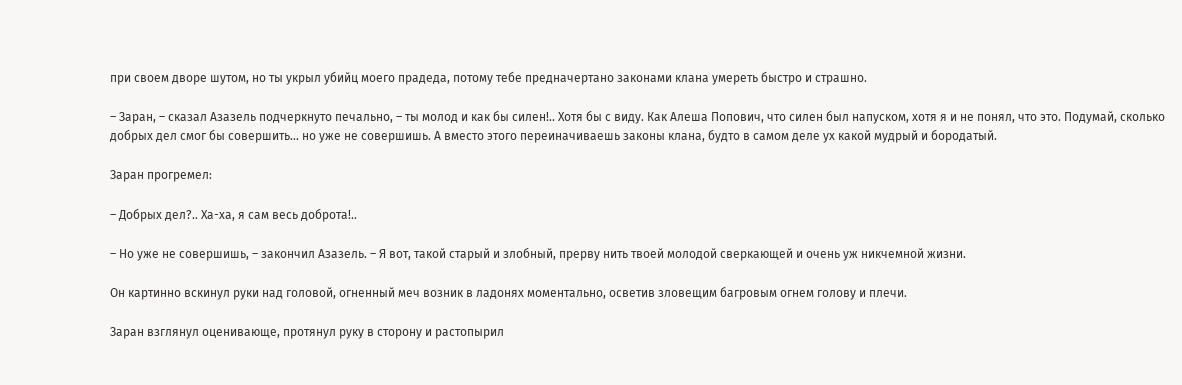при своем дворе шутом, но ты укрыл убийц моего прадеда, потому тебе предначертано законами клана умереть быстро и страшно.

– Заран, – сказал Азазель подчеркнуто печально, – ты молод и как бы силен!.. Хотя бы с виду. Как Алеша Попович, что силен был напуском, хотя я и не понял, что это. Подумай, сколько добрых дел смог бы совершить… но уже не совершишь. А вместо этого переиначиваешь законы клана, будто в самом деле ух какой мудрый и бородатый.

Заран прогремел:

– Добрых дел?.. Ха-ха, я сам весь доброта!..

– Но уже не совершишь, – закончил Азазель. – Я вот, такой старый и злобный, прерву нить твоей молодой сверкающей и очень уж никчемной жизни.

Он картинно вскинул руки над головой, огненный меч возник в ладонях моментально, осветив зловещим багровым огнем голову и плечи.

Заран взглянул оценивающе, протянул руку в сторону и растопырил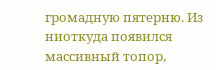громадную пятерню. Из ниоткуда появился массивный топор,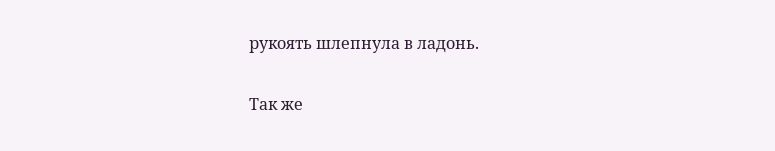рукоять шлепнула в ладонь.

Так же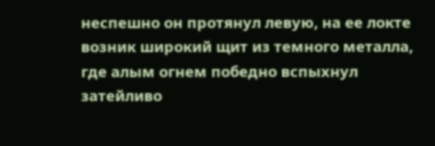неспешно он протянул левую, на ее локте возник широкий щит из темного металла, где алым огнем победно вспыхнул затейливо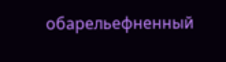обарельефненный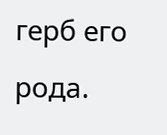герб его рода.